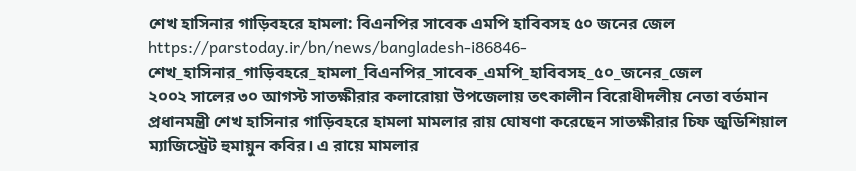শেখ হাসিনার গাড়িবহরে হামলা: বিএনপির সাবেক এমপি হাবিবসহ ৫০ জনের জেল
https://parstoday.ir/bn/news/bangladesh-i86846-শেখ_হাসিনার_গাড়িবহরে_হামলা_বিএনপির_সাবেক_এমপি_হাবিবসহ_৫০_জনের_জেল
২০০২ সালের ৩০ আগস্ট সাতক্ষীরার কলারোয়া উপজেলায় তৎকালীন বিরোধীদলীয় নেতা বর্তমান প্রধানমন্ত্রী শেখ হাসিনার গাড়িবহরে হামলা মামলার রায় ঘোষণা করেছেন সাতক্ষীরার চিফ জুডিশিয়াল ম্যাজিস্ট্রেট হুমায়ুন কবির। এ রায়ে মামলার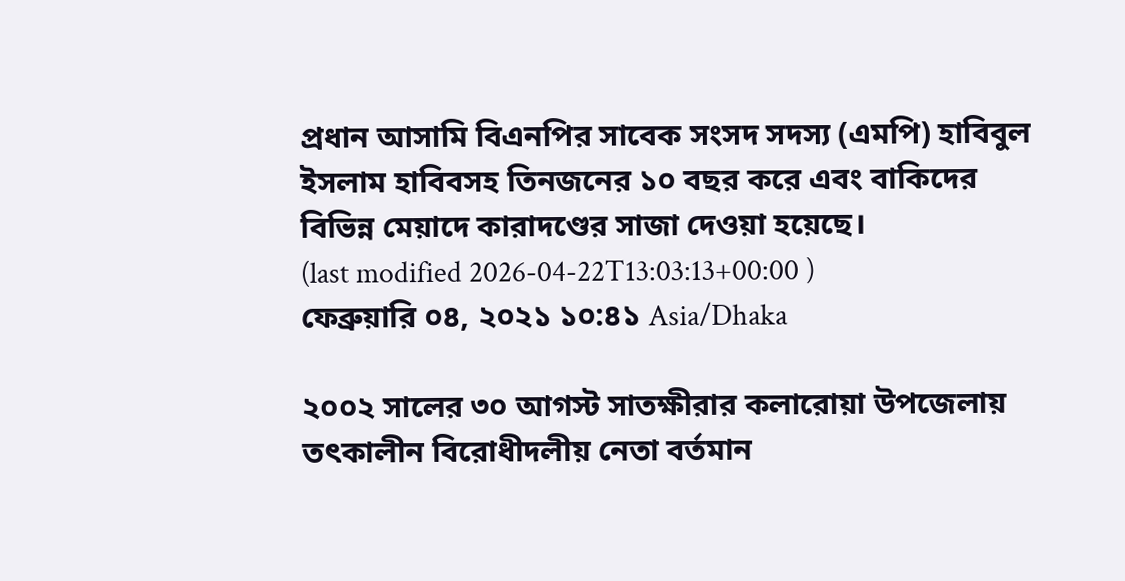প্রধান আসামি বিএনপির সাবেক সংসদ সদস্য (এমপি) হাবিবুল ইসলাম হাবিবসহ তিনজনের ১০ বছর করে এবং বাকিদের বিভিন্ন মেয়াদে কারাদণ্ডের সাজা দেওয়া হয়েছে।
(last modified 2026-04-22T13:03:13+00:00 )
ফেব্রুয়ারি ০৪, ২০২১ ১০:৪১ Asia/Dhaka

২০০২ সালের ৩০ আগস্ট সাতক্ষীরার কলারোয়া উপজেলায় তৎকালীন বিরোধীদলীয় নেতা বর্তমান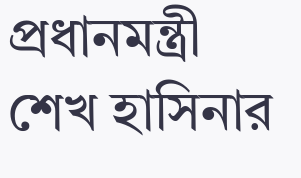প্রধানমন্ত্রী শেখ হাসিনার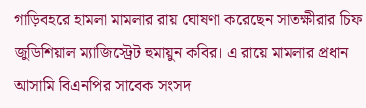গাড়িবহরে হামলা মামলার রায় ঘোষণা করেছেন সাতক্ষীরার চিফ জুডিশিয়াল ম্যাজিস্ট্রেট হুমায়ুন কবির। এ রায়ে মামলার প্রধান আসামি বিএনপির সাবেক সংসদ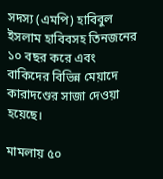সদস্য (এমপি) হাবিবুল ইসলাম হাবিবসহ তিনজনের ১০ বছর করে এবং বাকিদের বিভিন্ন মেয়াদে কারাদণ্ডের সাজা দেওয়া হয়েছে।

মামলায় ৫০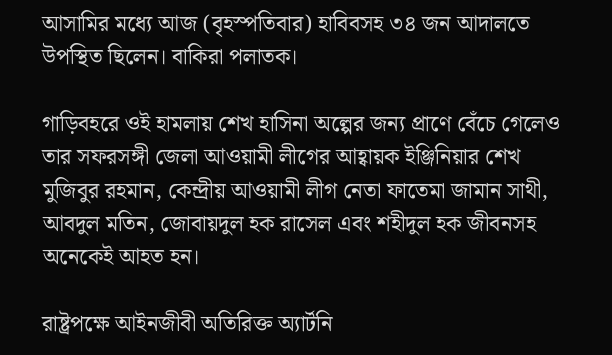আসামির মধ্যে আজ (বৃহস্পতিবার) হাবিবসহ ৩৪ জন আদালতে উপস্থিত ছিলেন। বাকিরা পলাতক।

গাড়িবহরে ওই হামলায় শেখ হাসিনা অল্পের জন্য প্রাণে বেঁচে গেলেও তার সফরসঙ্গী জেলা আওয়ামী লীগের আহ্বায়ক ইঞ্জিনিয়ার শেখ মুজিবুর রহমান, কেন্দ্রীয় আওয়ামী লীগ নেতা ফাতেমা জামান সাথী, আবদুল মতিন, জোবায়দুল হক রাসেল এবং শহীদুল হক জীবনসহ অনেকেই আহত হন।

রাষ্ট্রপক্ষে আইনজীবী অতিরিক্ত অ্যার্টনি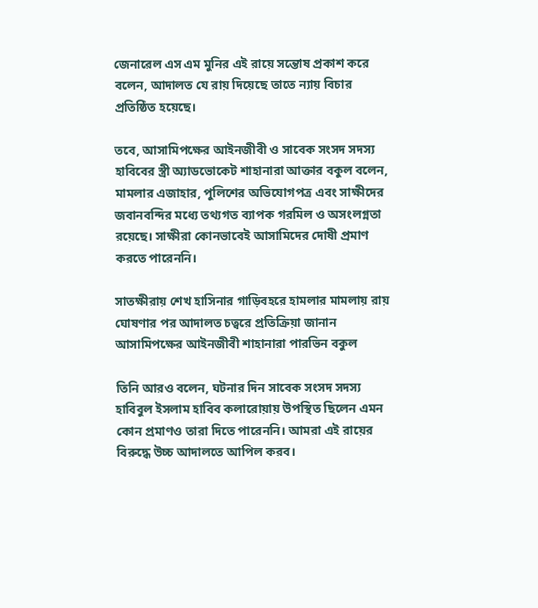জেনারেল এস এম মুনির এই রায়ে সন্তোষ প্রকাশ করে বলেন, আদালত যে রায় দিয়েছে তাতে ন্যায় বিচার প্রতিষ্ঠিত হয়েছে।

তবে, আসামিপক্ষের আইনজীবী ও সাবেক সংসদ সদস্য হাবিবের স্ত্রী অ্যাডভোকেট শাহানারা আক্তার বকুল বলেন, মামলার এজাহার, পুলিশের অভিযোগপত্র এবং সাক্ষীদের জবানবন্দির মধ্যে তথ্যগত ব্যাপক গরমিল ও অসংলগ্নতা রয়েছে। সাক্ষীরা কোনভাবেই আসামিদের দোষী প্রমাণ করতে পারেননি।

সাতক্ষীরায় শেখ হাসিনার গাড়িবহরে হামলার মামলায় রায় ঘোষণার পর আদালত চত্বরে প্রতিক্রিয়া জানান আসামিপক্ষের আইনজীবী শাহানারা পারভিন বকুল

তিনি আরও বলেন, ঘটনার দিন সাবেক সংসদ সদস্য হাবিবুল ইসলাম হাবিব কলারোয়ায় উপস্থিত ছিলেন এমন কোন প্রমাণও তারা দিতে পারেননি। আমরা এই রায়ের বিরুদ্ধে উচ্চ আদালতে আপিল করব।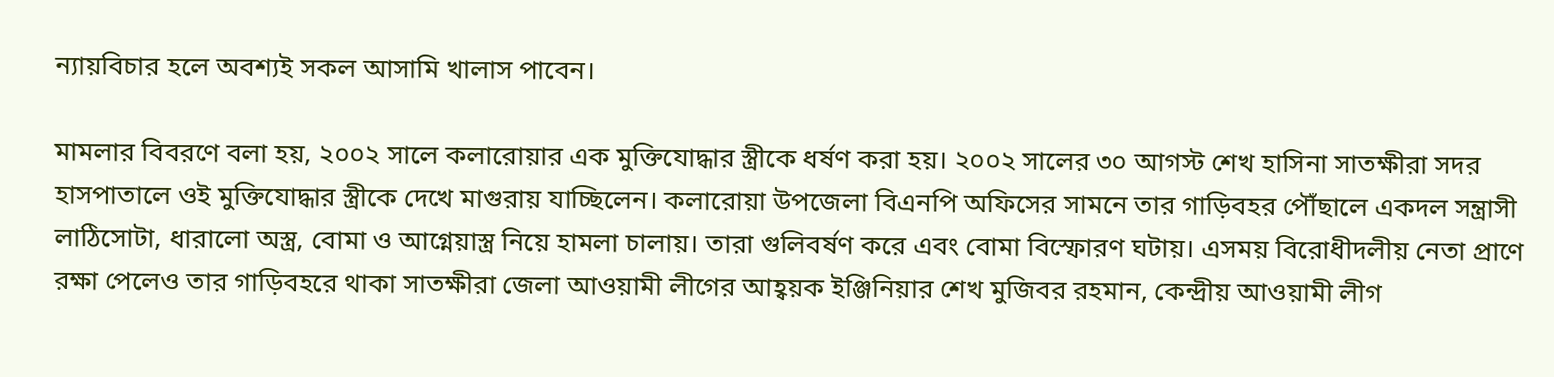ন্যায়বিচার হলে অবশ্যই সকল আসামি খালাস পাবেন।

মামলার বিবরণে বলা হয়, ২০০২ সালে কলারোয়ার এক মুক্তিযোদ্ধার স্ত্রীকে ধর্ষণ করা হয়। ২০০২ সালের ৩০ আগস্ট শেখ হাসিনা সাতক্ষীরা সদর হাসপাতালে ওই মুক্তিযোদ্ধার স্ত্রীকে দেখে মাগুরায় যাচ্ছিলেন। কলারোয়া উপজেলা বিএনপি অফিসের সামনে তার গাড়িবহর পৌঁছালে একদল সন্ত্রাসী লাঠিসোটা, ধারালো অস্ত্র, বোমা ও আগ্নেয়াস্ত্র নিয়ে হামলা চালায়। তারা গুলিবর্ষণ করে এবং বোমা বিস্ফোরণ ঘটায়। এসময় বিরোধীদলীয় নেতা প্রাণে রক্ষা পেলেও তার গাড়িবহরে থাকা সাতক্ষীরা জেলা আওয়ামী লীগের আহ্বয়ক ইঞ্জিনিয়ার শেখ মুজিবর রহমান, কেন্দ্রীয় আওয়ামী লীগ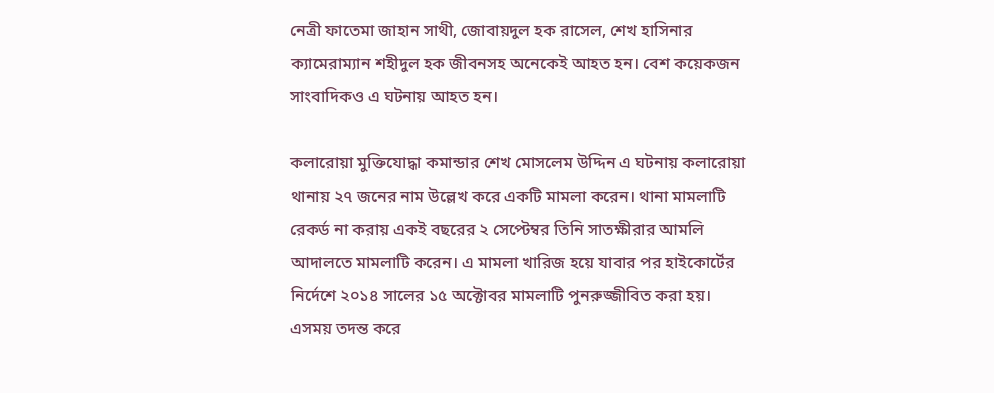নেত্রী ফাতেমা জাহান সাথী, জোবায়দুল হক রাসেল, শেখ হাসিনার ক্যামেরাম্যান শহীদুল হক জীবনসহ অনেকেই আহত হন। বেশ কয়েকজন সাংবাদিকও এ ঘটনায় আহত হন।

কলারোয়া মুক্তিযোদ্ধা কমান্ডার শেখ মোসলেম উদ্দিন এ ঘটনায় কলারোয়া থানায় ২৭ জনের নাম উল্লেখ করে একটি মামলা করেন। থানা মামলাটি রেকর্ড না করায় একই বছরের ২ সেপ্টেম্বর তিনি সাতক্ষীরার আমলি আদালতে মামলাটি করেন। এ মামলা খারিজ হয়ে যাবার পর হাইকোর্টের নির্দেশে ২০১৪ সালের ১৫ অক্টোবর মামলাটি পুনরুজ্জীবিত করা হয়। এসময় তদন্ত করে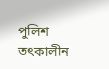পুলিশ তৎকালীন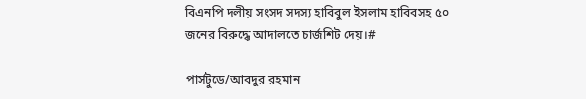বিএনপি দলীয় সংসদ সদস্য হাবিবুল ইসলাম হাবিবসহ ৫০ জনের বিরুদ্ধে আদালতে চার্জশিট দেয়।#

পার্সটুডে/আবদুর রহমান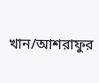খান/আশরাফুর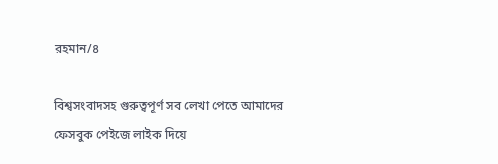রহমান/৪

বিশ্বসংবাদসহ গুরুত্বপূর্ণ সব লেখা পেতে আমাদের ফেসবুক পেইজে লাইক দিয়ে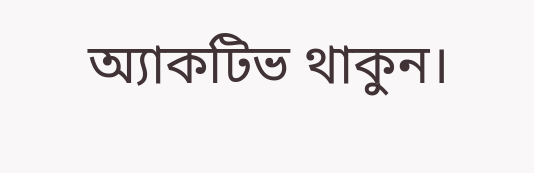অ্যাকটিভ থাকুন।